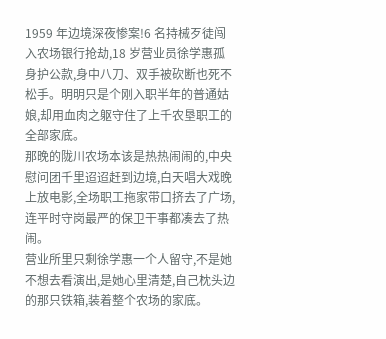1959 年边境深夜惨案!6 名持械歹徒闯入农场银行抢劫,18 岁营业员徐学惠孤身护公款,身中八刀、双手被砍断也死不松手。明明只是个刚入职半年的普通姑娘,却用血肉之躯守住了上千农垦职工的全部家底。
那晚的陇川农场本该是热热闹闹的,中央慰问团千里迢迢赶到边境,白天唱大戏晚上放电影,全场职工拖家带口挤去了广场,连平时守岗最严的保卫干事都凑去了热闹。
营业所里只剩徐学惠一个人留守,不是她不想去看演出,是她心里清楚,自己枕头边的那只铁箱,装着整个农场的家底。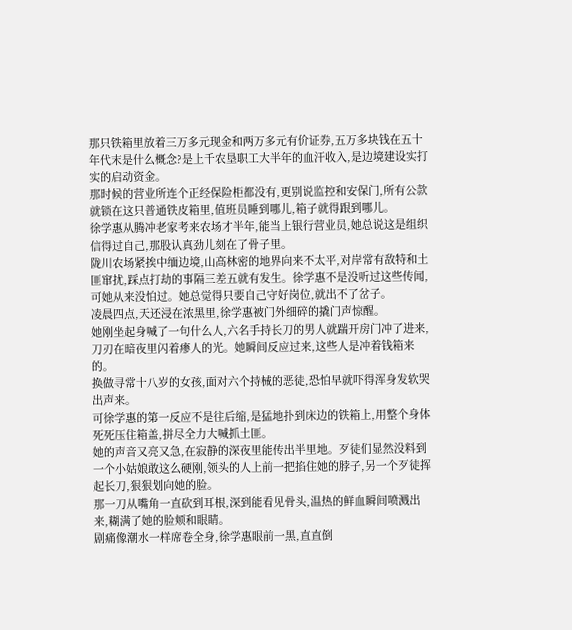那只铁箱里放着三万多元现金和两万多元有价证券,五万多块钱在五十年代末是什么概念?是上千农垦职工大半年的血汗收入,是边境建设实打实的启动资金。
那时候的营业所连个正经保险柜都没有,更别说监控和安保门,所有公款就锁在这只普通铁皮箱里,值班员睡到哪儿,箱子就得跟到哪儿。
徐学惠从腾冲老家考来农场才半年,能当上银行营业员,她总说这是组织信得过自己,那股认真劲儿刻在了骨子里。
陇川农场紧挨中缅边境,山高林密的地界向来不太平,对岸常有敌特和土匪窜扰,踩点打劫的事隔三差五就有发生。徐学惠不是没听过这些传闻,可她从来没怕过。她总觉得只要自己守好岗位,就出不了岔子。
凌晨四点,天还浸在浓黑里,徐学惠被门外细碎的撬门声惊醒。
她刚坐起身喊了一句什么人,六名手持长刀的男人就踹开房门冲了进来,刀刃在暗夜里闪着瘆人的光。她瞬间反应过来,这些人是冲着钱箱来的。
换做寻常十八岁的女孩,面对六个持械的恶徒,恐怕早就吓得浑身发软哭出声来。
可徐学惠的第一反应不是往后缩,是猛地扑到床边的铁箱上,用整个身体死死压住箱盖,拼尽全力大喊抓土匪。
她的声音又亮又急,在寂静的深夜里能传出半里地。歹徒们显然没料到一个小姑娘敢这么硬刚,领头的人上前一把掐住她的脖子,另一个歹徒挥起长刀,狠狠划向她的脸。
那一刀从嘴角一直砍到耳根,深到能看见骨头,温热的鲜血瞬间喷溅出来,糊满了她的脸颊和眼睛。
剧痛像潮水一样席卷全身,徐学惠眼前一黑,直直倒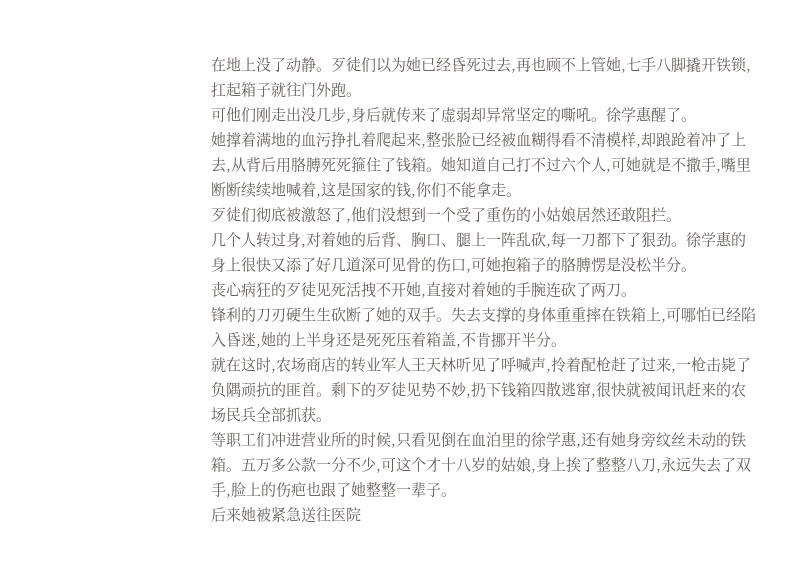在地上没了动静。歹徒们以为她已经昏死过去,再也顾不上管她,七手八脚撬开铁锁,扛起箱子就往门外跑。
可他们刚走出没几步,身后就传来了虚弱却异常坚定的嘶吼。徐学惠醒了。
她撑着满地的血污挣扎着爬起来,整张脸已经被血糊得看不清模样,却踉跄着冲了上去,从背后用胳膊死死箍住了钱箱。她知道自己打不过六个人,可她就是不撒手,嘴里断断续续地喊着,这是国家的钱,你们不能拿走。
歹徒们彻底被激怒了,他们没想到一个受了重伤的小姑娘居然还敢阻拦。
几个人转过身,对着她的后背、胸口、腿上一阵乱砍,每一刀都下了狠劲。徐学惠的身上很快又添了好几道深可见骨的伤口,可她抱箱子的胳膊愣是没松半分。
丧心病狂的歹徒见死活拽不开她,直接对着她的手腕连砍了两刀。
锋利的刀刃硬生生砍断了她的双手。失去支撑的身体重重摔在铁箱上,可哪怕已经陷入昏迷,她的上半身还是死死压着箱盖,不肯挪开半分。
就在这时,农场商店的转业军人王天林听见了呼喊声,拎着配枪赶了过来,一枪击毙了负隅顽抗的匪首。剩下的歹徒见势不妙,扔下钱箱四散逃窜,很快就被闻讯赶来的农场民兵全部抓获。
等职工们冲进营业所的时候,只看见倒在血泊里的徐学惠,还有她身旁纹丝未动的铁箱。五万多公款一分不少,可这个才十八岁的姑娘,身上挨了整整八刀,永远失去了双手,脸上的伤疤也跟了她整整一辈子。
后来她被紧急送往医院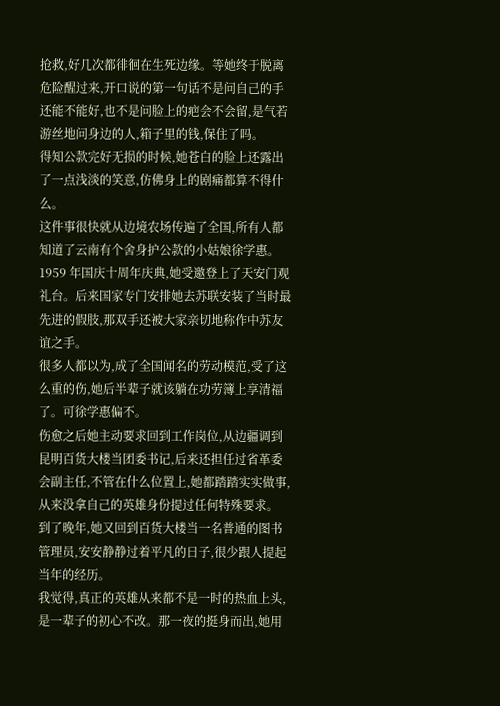抢救,好几次都徘徊在生死边缘。等她终于脱离危险醒过来,开口说的第一句话不是问自己的手还能不能好,也不是问脸上的疤会不会留,是气若游丝地问身边的人,箱子里的钱,保住了吗。
得知公款完好无损的时候,她苍白的脸上还露出了一点浅淡的笑意,仿佛身上的剧痛都算不得什么。
这件事很快就从边境农场传遍了全国,所有人都知道了云南有个舍身护公款的小姑娘徐学惠。
1959 年国庆十周年庆典,她受邀登上了天安门观礼台。后来国家专门安排她去苏联安装了当时最先进的假肢,那双手还被大家亲切地称作中苏友谊之手。
很多人都以为,成了全国闻名的劳动模范,受了这么重的伤,她后半辈子就该躺在功劳簿上享清福了。可徐学惠偏不。
伤愈之后她主动要求回到工作岗位,从边疆调到昆明百货大楼当团委书记,后来还担任过省革委会副主任,不管在什么位置上,她都踏踏实实做事,从来没拿自己的英雄身份提过任何特殊要求。
到了晚年,她又回到百货大楼当一名普通的图书管理员,安安静静过着平凡的日子,很少跟人提起当年的经历。
我觉得,真正的英雄从来都不是一时的热血上头,是一辈子的初心不改。那一夜的挺身而出,她用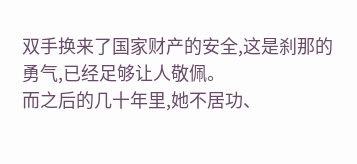双手换来了国家财产的安全,这是刹那的勇气,已经足够让人敬佩。
而之后的几十年里,她不居功、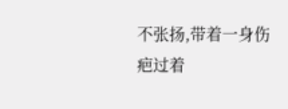不张扬,带着一身伤疤过着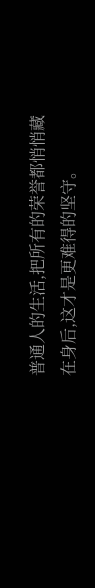普通人的生活,把所有的荣誉都悄悄藏在身后,这才是更难得的坚守。